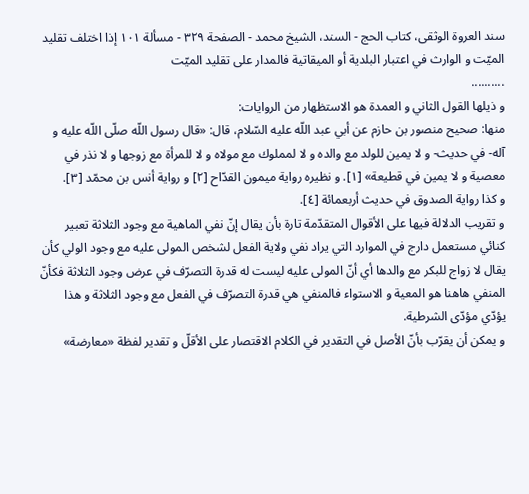سند العروة الوثقى، كتاب الحج - السند، الشيخ محمد - الصفحة ٣٢٩ - مسألة ١٠١ إذا اختلف تقليد الميّت و الوارث في اعتبار البلدية أو الميقاتية فالمدار على تقليد الميّت
..........
و ذيلها القول الثاني و العمدة هو الاستظهار من الروايات:
منها: صحيح منصور بن حازم عن أبي عبد اللّه عليه السّلام، قال: «قال رسول اللّه صلّى اللّه عليه و آله- في حديث- و لا يمين للولد مع والده و لا لمملوك مع مولاه و لا للمرأة مع زوجها و لا نذر في معصية و لا يمين في قطيعة» [١]. و نظيره رواية ميمون القدّاح [٢] و رواية أنس بن محمّد [٣].
و كذا رواية الصدوق في حديث أربعمائة [٤].
و تقريب الدلالة فيها على الأقوال المتقدّمة تارة بأن يقال إنّ نفي الماهية مع وجود الثلاثة تعبير كنائي مستعمل دارج في الموارد التي يراد نفي ولاية الفعل لشخص المولى عليه مع وجود الولي كأن يقال لا زواج للبكر مع والدها أي أنّ المولى عليه ليست له قدرة التصرّف في عرض وجود الثلاثة فكأنّ المنفي هاهنا هو المعية و الاستواء فالمنفي هي قدرة التصرّف في الفعل مع وجود الثلاثة و هذا يؤدّي مؤدّى الشرطية.
و يمكن أن يقرّب بأنّ الأصل في التقدير في الكلام الاقتصار على الأقلّ و تقدير لفظة «معارضة»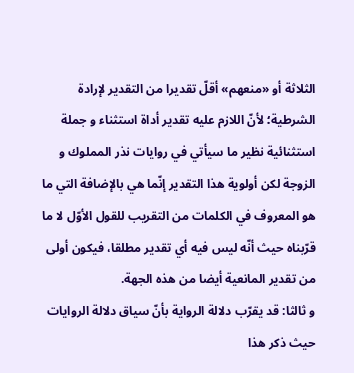الثلاثة أو «منعهم» أقلّ تقديرا من التقدير لإرادة الشرطية؛ لأنّ اللازم عليه تقدير أداة استثناء و جملة استثنائية نظير ما سيأتي في روايات نذر المملوك و الزوجة لكن أولوية هذا التقدير إنّما هي بالإضافة التي ما هو المعروف في الكلمات من التقريب للقول الأوّل لا ما قرّبناه حيث أنّه ليس فيه أي تقدير مطلقا، فيكون أولى من تقدير المانعية أيضا من هذه الجهة.
و ثالثا: قد يقرّب دلالة الرواية بأنّ سياق دلالة الروايات حيث ذكر هذا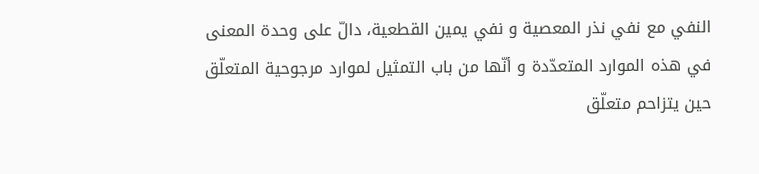النفي مع نفي نذر المعصية و نفي يمين القطعية، دالّ على وحدة المعنى في هذه الموارد المتعدّدة و أنّها من باب التمثيل لموارد مرجوحية المتعلّق حين يتزاحم متعلّق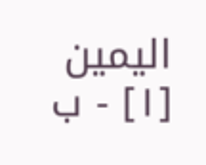اليمين
[١] - ب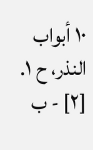١٠ أبواب النذر، ح ١.
[٢] - ب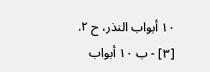١٠ أبواب النذر، ح ٢.
[٣] - ب ١٠ أبواب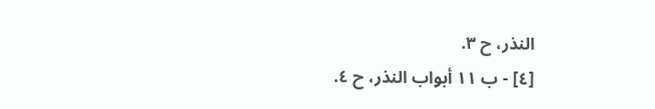النذر، ح ٣.
[٤] - ب ١١ أبواب النذر، ح ٤.